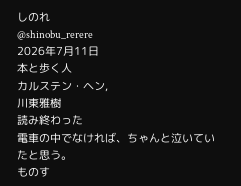しのれ
@shinobu_rerere
2026年7月11日
本と歩く人
カルステン・ヘン,
川東雅樹
読み終わった
電車の中でなければ、ちゃんと泣いていたと思う。
ものす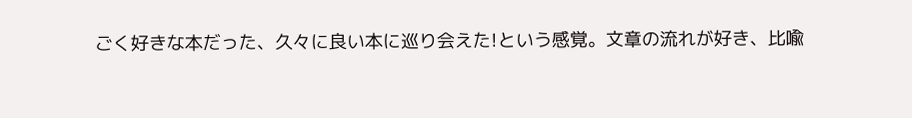ごく好きな本だった、久々に良い本に巡り会えた!という感覚。文章の流れが好き、比喩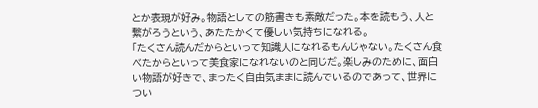とか表現が好み。物語としての筋書きも素敵だった。本を読もう、人と繋がろうという、あたたかくて優しい気持ちになれる。
「たくさん読んだからといって知識人になれるもんじゃない。たくさん食べたからといって美食家になれないのと同じだ。楽しみのために、面白い物語が好きで、まったく自由気ままに読んでいるのであって、世界につい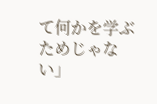て何かを学ぶためじゃない」